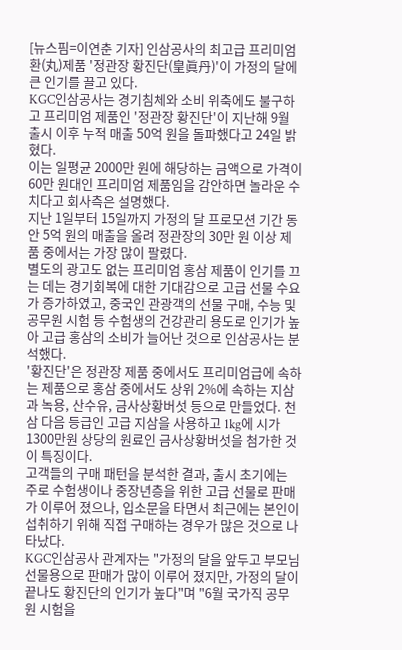[뉴스핌=이연춘 기자] 인삼공사의 최고급 프리미엄 환(丸)제품 '정관장 황진단(皇眞丹)'이 가정의 달에 큰 인기를 끌고 있다.
KGC인삼공사는 경기침체와 소비 위축에도 불구하고 프리미엄 제품인 '정관장 황진단'이 지난해 9월 출시 이후 누적 매출 50억 원을 돌파했다고 24일 밝혔다.
이는 일평균 2000만 원에 해당하는 금액으로 가격이 60만 원대인 프리미엄 제품임을 감안하면 놀라운 수치다고 회사측은 설명했다.
지난 1일부터 15일까지 가정의 달 프로모션 기간 동안 5억 원의 매출을 올려 정관장의 30만 원 이상 제품 중에서는 가장 많이 팔렸다.
별도의 광고도 없는 프리미엄 홍삼 제품이 인기를 끄는 데는 경기회복에 대한 기대감으로 고급 선물 수요가 증가하였고, 중국인 관광객의 선물 구매, 수능 및 공무원 시험 등 수험생의 건강관리 용도로 인기가 높아 고급 홍삼의 소비가 늘어난 것으로 인삼공사는 분석했다.
'황진단'은 정관장 제품 중에서도 프리미엄급에 속하는 제품으로 홍삼 중에서도 상위 2%에 속하는 지삼과 녹용, 산수유, 금사상황버섯 등으로 만들었다. 천삼 다음 등급인 고급 지삼을 사용하고 1kg에 시가 1300만원 상당의 원료인 금사상황버섯을 첨가한 것이 특징이다.
고객들의 구매 패턴을 분석한 결과, 출시 초기에는 주로 수험생이나 중장년층을 위한 고급 선물로 판매가 이루어 졌으나, 입소문을 타면서 최근에는 본인이 섭취하기 위해 직접 구매하는 경우가 많은 것으로 나타났다.
KGC인삼공사 관계자는 "가정의 달을 앞두고 부모님 선물용으로 판매가 많이 이루어 졌지만, 가정의 달이 끝나도 황진단의 인기가 높다"며 "6월 국가직 공무원 시험을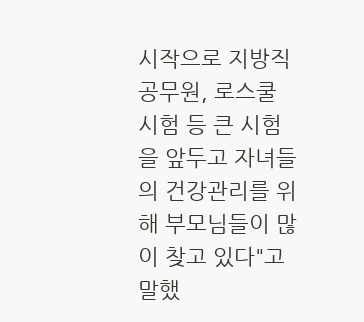시작으로 지방직 공무원, 로스쿨 시험 등 큰 시험을 앞두고 자녀들의 건강관리를 위해 부모님들이 많이 찾고 있다"고 말했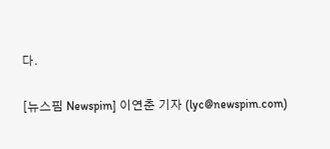다.

[뉴스핌 Newspim] 이연춘 기자 (lyc@newspim.com)